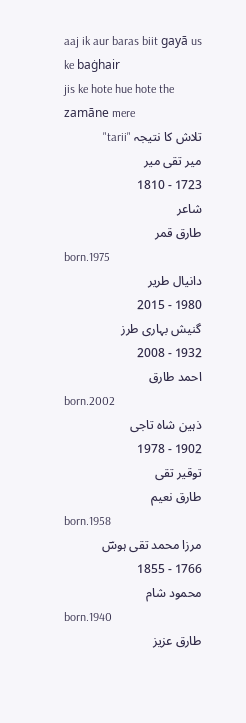aaj ik aur baras biit gayā us ke baġhair
jis ke hote hue hote the zamāne mere
تلاش کا نتیجہ "tarii"
میر تقی میر
1723 - 1810
شاعر
طارق قمر
born.1975
دانیال طریر
1980 - 2015
گنیش بہاری طرز
1932 - 2008
احمد طارق
born.2002
ذہین شاہ تاجی
1902 - 1978
توقیر تقی
طارق نعیم
born.1958
مرزا محمد تقی ہوسؔ
1766 - 1855
محمود شام
born.1940
طارق عزیز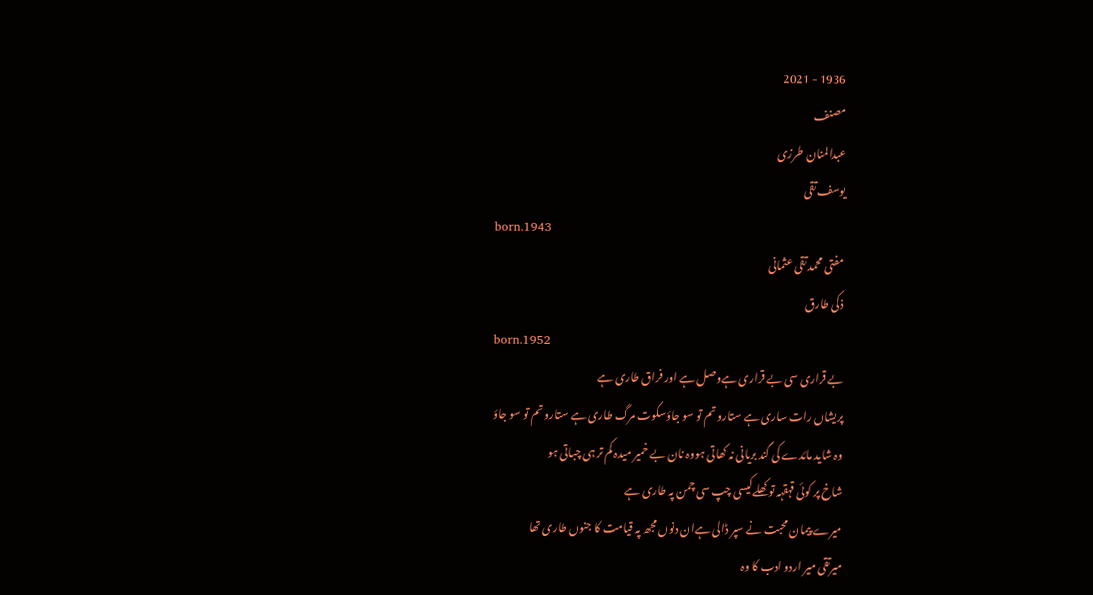1936 - 2021
مصنف
عبدالمنان طرزی
یوسف تقی
born.1943
مفتی محمد تقی عثمانی
ذکی طارق
born.1952
بے قراری سی بے قراری ہےوصل ہے اور فراق طاری ہے
پریشاں رات ساری ہے ستارو تم تو سو جاؤسکوت مرگ طاری ہے ستارو تم تو سو جاؤ
وہ شاید مائدے کی گند بریانی نہ کھاتی ہووہ نان بے خمیر میدہ کم تر ہی چباتی ہو
شاخ پر کوئی قہقہہ تو کھلےکیسی چپ سی چمن پہ طاری ہے
میرے پیمان محبت نے سپر ڈالی ہےان دنوں مجھ پہ قیامت کا جنوں طاری تھا
میرتقی میر اردو ادب کا وہ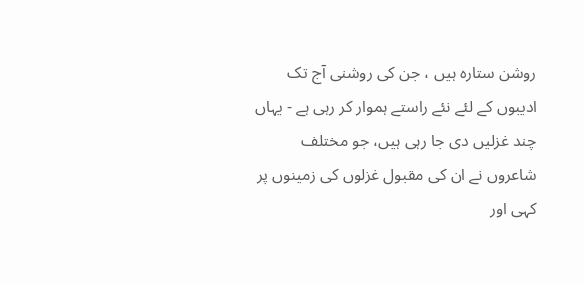روشن ستارہ ہیں ، جن کی روشنی آج تک ادیبوں کے لئے نئے راستے ہموار کر رہی ہے - یہاں چند غزلیں دی جا رہی ہیں، جو مختلف شاعروں نے ان کی مقبول غزلوں کی زمینوں پر کہی اور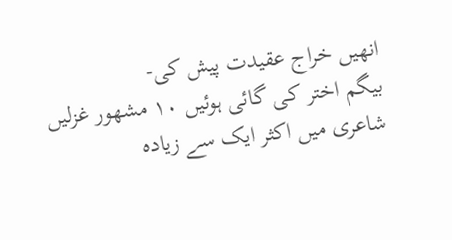انھیں خراج عقیدت پیش کی-
بیگم اختر کی گائی ہوئیں ١٠ مشهور غزلیں
شاعری میں اکثر ایک سے زیادہ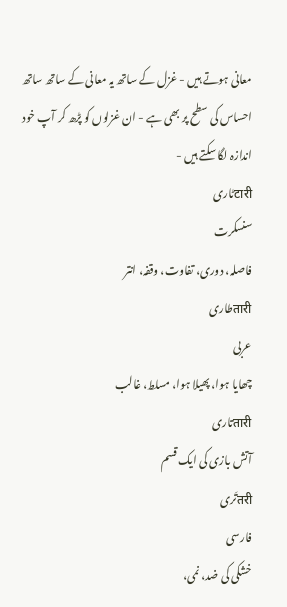معانی ہوتے ہیں - غزل کے ساتھ یہ معانی کے ساتھ ساتھ احساس کی سطح پر بھی ہے - ان غزلوں کو پڑھ کر آپ خود اندازہ لگا سکتے ہیں -
टारीٹاری
سنسکرت
فاصلہ، دوری، تفاوت، وقفہ، انتر
तारीطاری
عربی
چھایا ہوا، پھیلا ہوا، مسلط، غالب
तारीتاری
آتش بازی کی ایک قسم
तरीتَری
فارسی
خشکی کی ضد، نمی،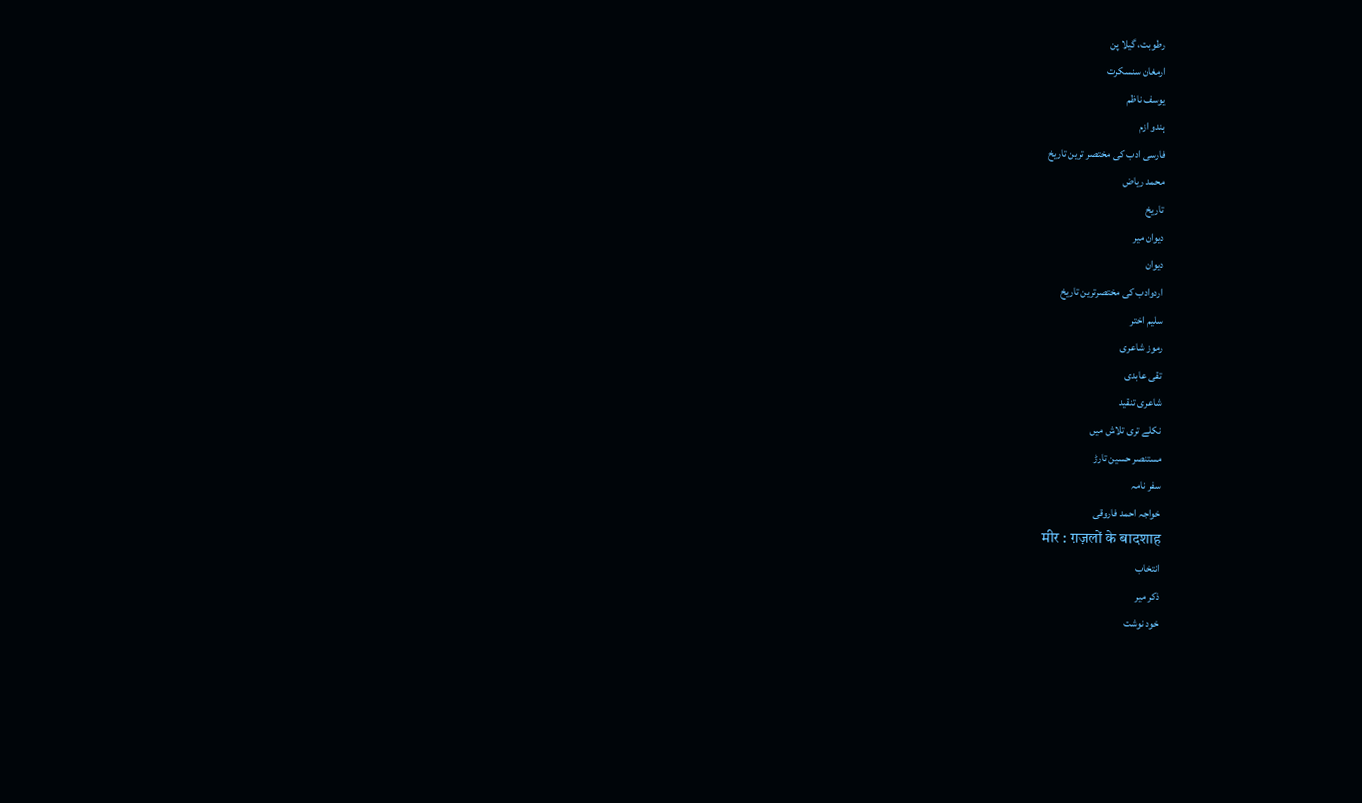رطوبت، گیلا پن
ارمغان سنسکرت
یوسف ناظم
ہندو ازم
فارسی ادب کی مختصر ترین تاریخ
محمد ریاض
تاریخ
دیوان میر
دیوان
اردوادب کی مختصرترین تاریخ
سلیم اختر
رموز شاعری
تقی عابدی
شاعری تنقید
نکلے تری تلاش میں
مستنصر حسین تارڑ
سفر نامہ
خواجہ احمد فاروقی
मीर : ग़ज़लों के बादशाह
انتخاب
ذکر میر
خود نوشت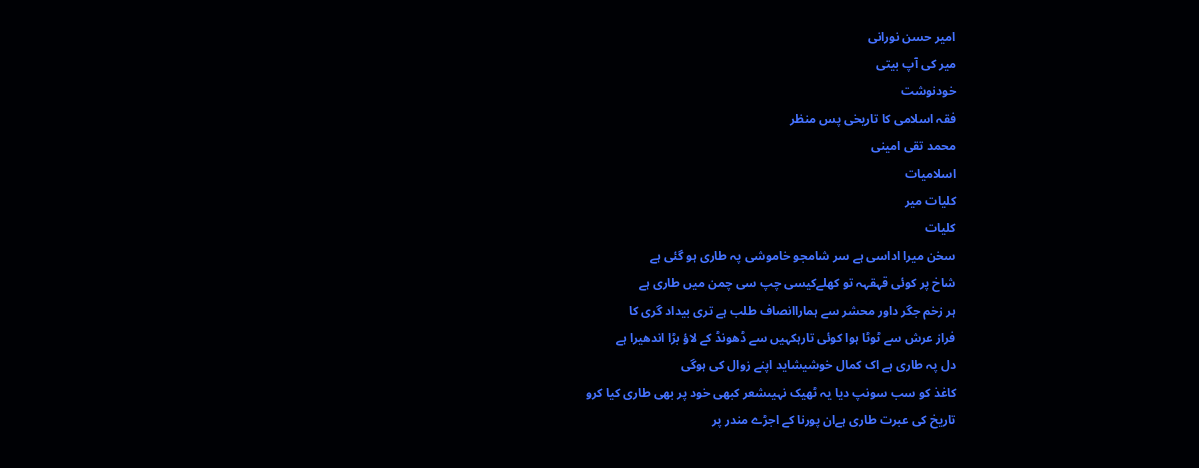امیر حسن نورانی
میر کی آپ بیتی
خودنوشت
فقہ اسلامی کا تاریخی پس منظر
محمد تقی امینی
اسلامیات
کلیات میر
کلیات
سخن میرا اداسی ہے سر شامجو خاموشی پہ طاری ہو گئی ہے
شاخ پر کوئی قہقہہ تو کھلےکیسی چپ سی چمن میں طاری ہے
ہر زخم جگر داور محشر سے ہماراانصاف طلب ہے تری بیداد گری کا
فراز عرش سے ٹوٹا ہوا کوئی تارہکہیں سے ڈھونڈ کے لاؤ بڑا اندھیرا ہے
دل پہ طاری ہے اک کمال خوشیشاید اپنے زوال کی ہوگی
کاغذ کو سب سونپ دیا یہ ٹھیک نہیںشعر کبھی خود پر بھی طاری کیا کرو
تاریخ کی عبرت طاری ہےان پورنا کے اجڑے مندر پر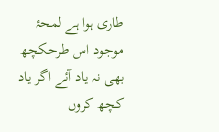طاری ہوا ہے لمحۂ موجود اس طرحکچھ بھی نہ یاد آئے اگر یاد کچھ کروں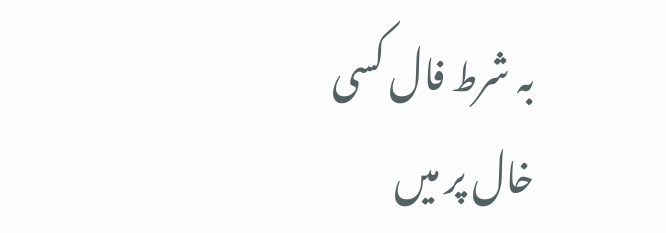بہ شرط فال کسی خال پر میں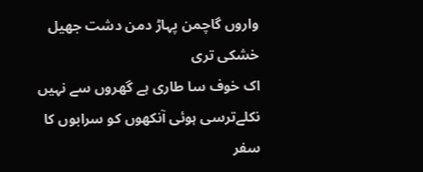واروں گاچمن پہاڑ دمن دشت جھیل خشکی تری
اک خوف سا طاری ہے گھروں سے نہیں نکلےترسی ہوئی آنکھوں کو سرابوں کا سفر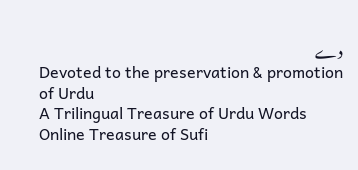دے
Devoted to the preservation & promotion of Urdu
A Trilingual Treasure of Urdu Words
Online Treasure of Sufi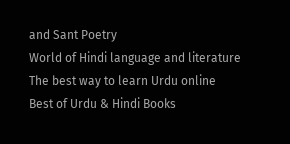and Sant Poetry
World of Hindi language and literature
The best way to learn Urdu online
Best of Urdu & Hindi Books